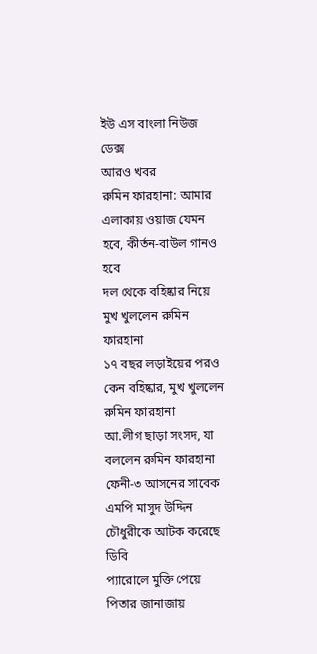ইউ এস বাংলা নিউজ ডেক্স
আরও খবর
রুমিন ফারহানা: আমার এলাকায় ওয়াজ যেমন হবে, কীর্তন-বাউল গানও হবে
দল থেকে বহিষ্কার নিয়ে মুখ খুললেন রুমিন ফারহানা
১৭ বছর লড়াইয়ের পরও কেন বহিষ্কার, মুখ খুললেন রুমিন ফারহানা
আ.লীগ ছাড়া সংসদ, যা বললেন রুমিন ফারহানা
ফেনী-৩ আসনের সাবেক এমপি মাসুদ উদ্দিন চৌধুরীকে আটক করেছে ডিবি
প্যারোলে মুক্তি পেয়ে পিতার জানাজায়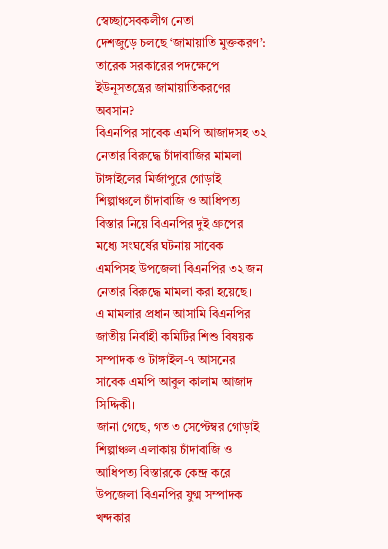স্বেচ্ছাসেবকলীগ নেতা
দেশজুড়ে চলছে ‘জামায়াতি মুক্তকরণ’: তারেক সরকারের পদক্ষেপে ইউনূসতন্ত্রের জামায়াতিকরণের অবসান?
বিএনপির সাবেক এমপি আজাদসহ ৩২ নেতার বিরুদ্ধে চাঁদাবাজির মামলা
টাঙ্গাইলের মির্জাপুরে গোড়াই শিল্পাঞ্চলে চাঁদাবাজি ও আধিপত্য বিস্তার নিয়ে বিএনপির দুই গ্রুপের মধ্যে সংঘর্ষের ঘটনায় সাবেক এমপিসহ উপজেলা বিএনপির ৩২ জন নেতার বিরুদ্ধে মামলা করা হয়েছে।
এ মামলার প্রধান আসামি বিএনপির জাতীয় নির্বাহী কমিটির শিশু বিষয়ক সম্পাদক ও টাঙ্গাইল-৭ আসনের সাবেক এমপি আবুল কালাম আজাদ সিদ্দিকী।
জানা গেছে, গত ৩ সেপ্টেম্বর গোড়াই শিল্পাঞ্চল এলাকায় চাঁদাবাজি ও আধিপত্য বিস্তারকে কেন্দ্র করে উপজেলা বিএনপির যুগ্ম সম্পাদক খন্দকার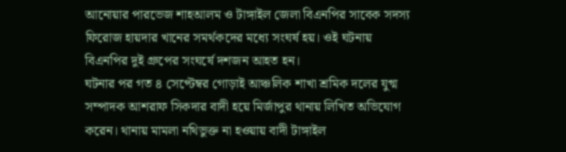আনোয়ার পারভেজ শাহআলম ও টাঙ্গাইল জেলা বিএনপির সাবেক সদস্য ফিরোজ হায়দার খানের সমর্থকদের মধ্যে সংঘর্ষ হয়। ওই ঘটনায় বিএনপির দুই গ্রুপের সংঘর্ষে দশজন আহত হন।
ঘটনার পর গত ৪ সেপ্টেম্বর গোড়াই আঞ্চলিক শাখা শ্রমিক দলের যুগ্ম
সম্পাদক আশরাফ সিকদার বাদী হয়ে মির্জাপুর থানায় লিখিত অভিযোগ করেন। থানায় মামলা নথিভুক্ত না হওয়ায় বাদী টাঙ্গাইল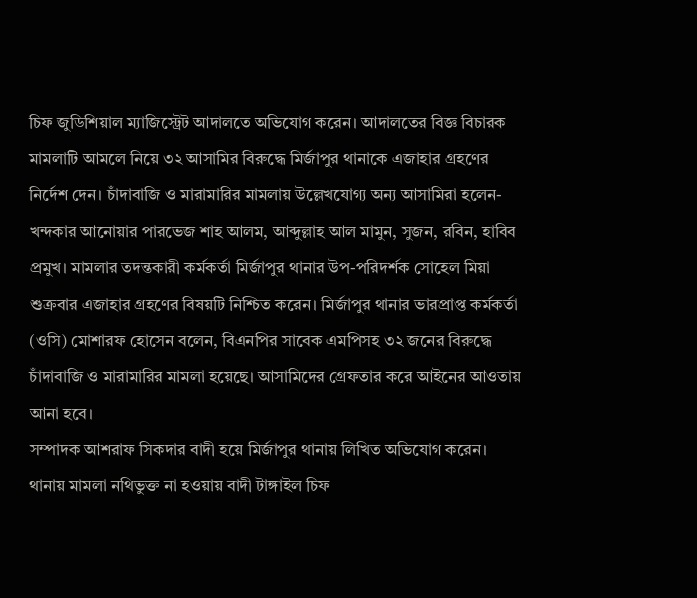চিফ জুডিশিয়াল ম্যাজিস্ট্রেট আদালতে অভিযোগ করেন। আদালতের বিজ্ঞ বিচারক মামলাটি আমলে নিয়ে ৩২ আসামির বিরুদ্ধে মির্জাপুর থানাকে এজাহার গ্রহণের নির্দেশ দেন। চাঁদাবাজি ও মারামারির মামলায় উল্লেখযোগ্য অন্য আসামিরা হলেন- খন্দকার আনোয়ার পারভেজ শাহ আলম, আব্দুল্লাহ আল মামুন, সুজন, রবিন, হাবিব প্রমুখ। মামলার তদন্তকারী কর্মকর্তা মির্জাপুর থানার উপ-পরিদর্শক সোহেল মিয়া শুক্রবার এজাহার গ্রহণের বিষয়টি নিশ্চিত করেন। মির্জাপুর থানার ভারপ্রাপ্ত কর্মকর্তা (ওসি) মোশারফ হোসেন বলেন, বিএনপির সাবেক এমপিসহ ৩২ জনের বিরুদ্ধে চাঁদাবাজি ও মারামারির মামলা হয়েছে। আসামিদের গ্রেফতার করে আইনের আওতায় আনা হবে।
সম্পাদক আশরাফ সিকদার বাদী হয়ে মির্জাপুর থানায় লিখিত অভিযোগ করেন। থানায় মামলা নথিভুক্ত না হওয়ায় বাদী টাঙ্গাইল চিফ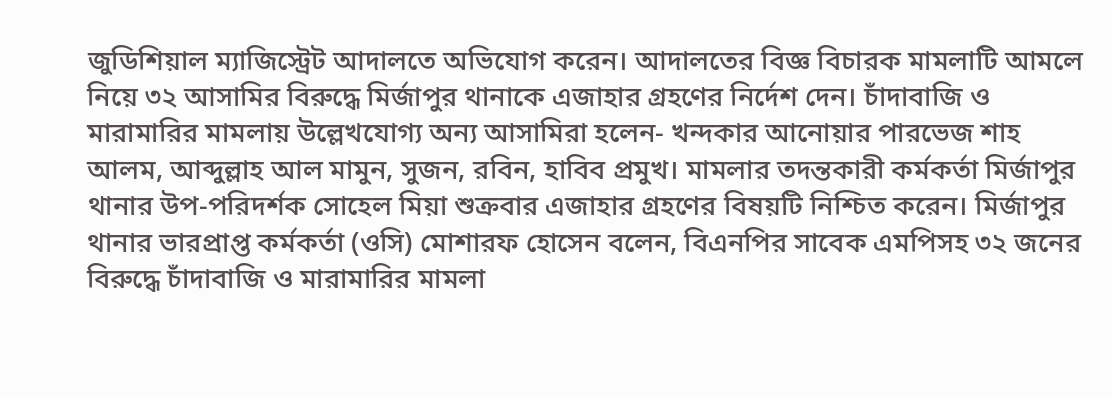জুডিশিয়াল ম্যাজিস্ট্রেট আদালতে অভিযোগ করেন। আদালতের বিজ্ঞ বিচারক মামলাটি আমলে নিয়ে ৩২ আসামির বিরুদ্ধে মির্জাপুর থানাকে এজাহার গ্রহণের নির্দেশ দেন। চাঁদাবাজি ও মারামারির মামলায় উল্লেখযোগ্য অন্য আসামিরা হলেন- খন্দকার আনোয়ার পারভেজ শাহ আলম, আব্দুল্লাহ আল মামুন, সুজন, রবিন, হাবিব প্রমুখ। মামলার তদন্তকারী কর্মকর্তা মির্জাপুর থানার উপ-পরিদর্শক সোহেল মিয়া শুক্রবার এজাহার গ্রহণের বিষয়টি নিশ্চিত করেন। মির্জাপুর থানার ভারপ্রাপ্ত কর্মকর্তা (ওসি) মোশারফ হোসেন বলেন, বিএনপির সাবেক এমপিসহ ৩২ জনের বিরুদ্ধে চাঁদাবাজি ও মারামারির মামলা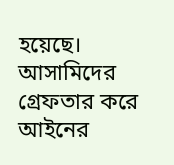হয়েছে। আসামিদের গ্রেফতার করে আইনের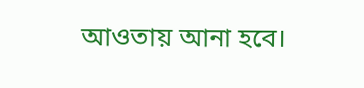আওতায় আনা হবে।